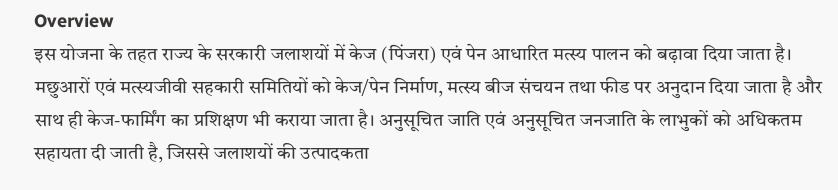Overview
इस योजना के तहत राज्य के सरकारी जलाशयों में केज (पिंजरा) एवं पेन आधारित मत्स्य पालन को बढ़ावा दिया जाता है। मछुआरों एवं मत्स्यजीवी सहकारी समितियों को केज/पेन निर्माण, मत्स्य बीज संचयन तथा फीड पर अनुदान दिया जाता है और साथ ही केज-फार्मिंग का प्रशिक्षण भी कराया जाता है। अनुसूचित जाति एवं अनुसूचित जनजाति के लाभुकों को अधिकतम सहायता दी जाती है, जिससे जलाशयों की उत्पादकता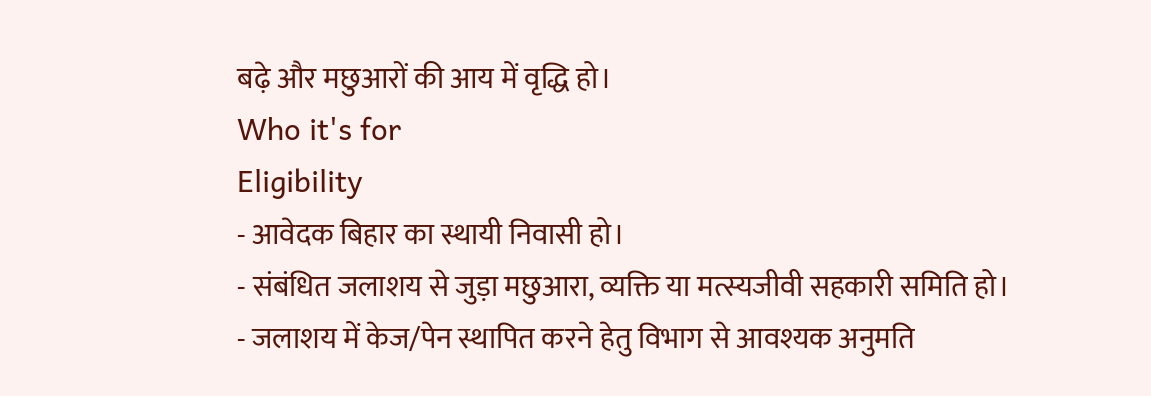बढ़े और मछुआरों की आय में वृद्धि हो।
Who it's for
Eligibility
- आवेदक बिहार का स्थायी निवासी हो।
- संबंधित जलाशय से जुड़ा मछुआरा, व्यक्ति या मत्स्यजीवी सहकारी समिति हो।
- जलाशय में केज/पेन स्थापित करने हेतु विभाग से आवश्यक अनुमति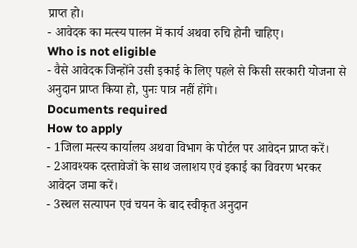प्राप्त हो।
- आवेदक का मत्स्य पालन में कार्य अथवा रुचि होनी चाहिए।
Who is not eligible
- वैसे आवेदक जिन्होंने उसी इकाई के लिए पहले से किसी सरकारी योजना से अनुदान प्राप्त किया हो, पुनः पात्र नहीं होंगे।
Documents required
How to apply
- 1जिला मत्स्य कार्यालय अथवा विभाग के पोर्टल पर आवेदन प्राप्त करें।
- 2आवश्यक दस्तावेजों के साथ जलाशय एवं इकाई का विवरण भरकर आवेदन जमा करें।
- 3स्थल सत्यापन एवं चयन के बाद स्वीकृत अनुदान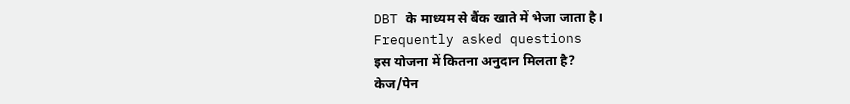DBT के माध्यम से बैंक खाते में भेजा जाता है।
Frequently asked questions
इस योजना में कितना अनुदान मिलता है?
केज/पेन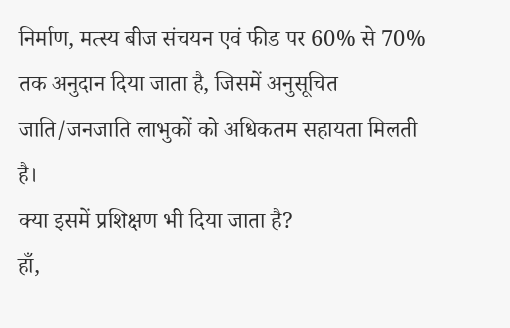निर्माण, मत्स्य बीज संचयन एवं फीड पर 60% से 70% तक अनुदान दिया जाता है, जिसमें अनुसूचित जाति/जनजाति लाभुकों को अधिकतम सहायता मिलती है।
क्या इसमें प्रशिक्षण भी दिया जाता है?
हाँ,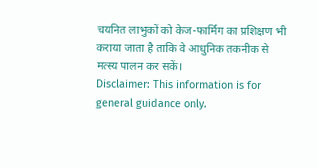चयनित लाभुकों को केज-फार्मिंग का प्रशिक्षण भी कराया जाता है ताकि वे आधुनिक तकनीक से मत्स्य पालन कर सकें।
Disclaimer: This information is for general guidance only.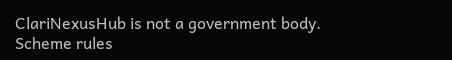ClariNexusHub is not a government body. Scheme rules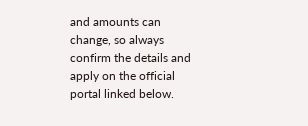and amounts can change, so always confirm the details and apply on the official portal linked below.